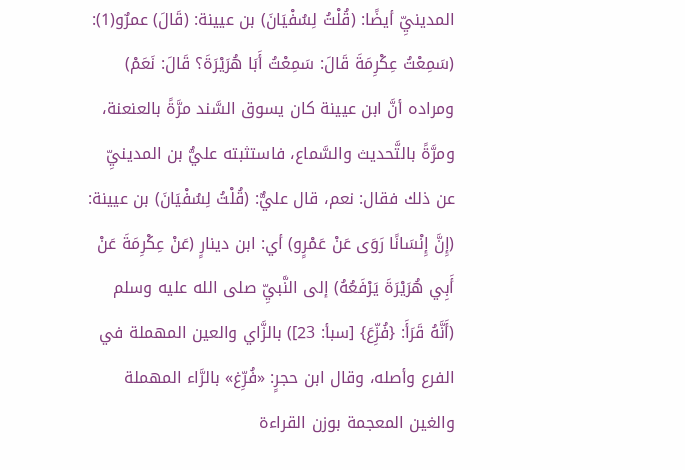المدينيِّ أيضًا: (قُلْتُ لِسُفْيَانَ) بن عيينة: (قَالَ) عمرٌو(1): (سَمِعْتُ عِكْرِمَةَ قَالَ: سَمِعْتُ أَبَا هُرَيْرَةَ؟ قَالَ: نَعَمْ) ومراده أنَّ ابن عيينة كان يسوق السَّند مرَّةً بالعنعنة، ومرَّةً بالتَّحديث والسَّماع، فاستثبته عليُّ بن المدينيِّ عن ذلك فقال: نعم، قال عليٌّ: (قُلْتُ لِسُفْيَانَ) بن عيينة: (إِنَّ إِنْسَانًا رَوَى عَنْ عَمْرٍو) أي: ابن دينارٍ (عَنْ عِكْرِمَةَ عَنْ أَبِي هُرَيْرَةَ يَرْفَعُهُ) إلى النَّبيِّ صلى الله عليه وسلم (أَنَّهُ قَرَأَ: {فُزِّعَ} [سبأ: 23]) بالزَّاي والعين المهملة في الفرع وأصله، وقال ابن حجرٍ: «فُرِّغ» بالرَّاء المهملة والغين المعجمة بوزن القراءة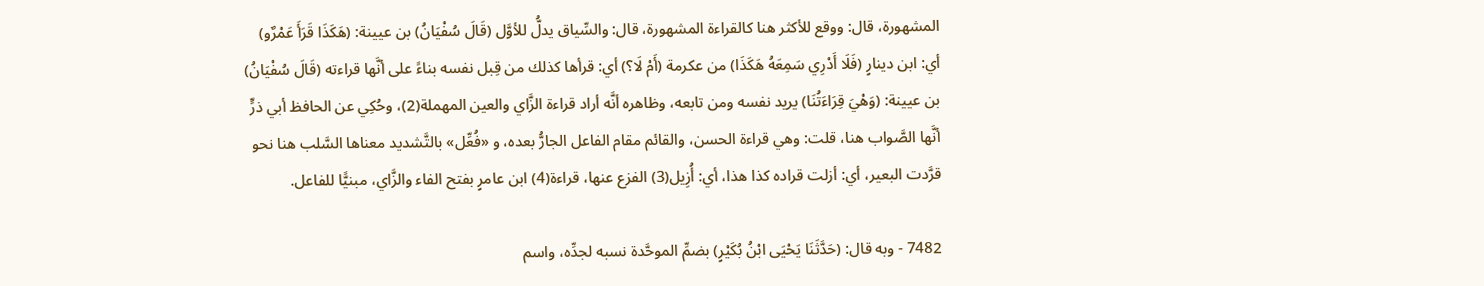المشهورة، قال: ووقع للأكثر هنا كالقراءة المشهورة، قال: والسِّياق يدلُّ للأوَّل (قَالَ سُفْيَانُ) بن عيينة: (هَكَذَا قَرَأَ عَمْرٌو) أي: ابن دينارٍ (فَلَا أَدْرِي سَمِعَهُ هَكَذَا) من عكرمة (أَمْ لَا؟) أي: قرأها كذلك من قِبل نفسه بناءً على أنَّها قراءته (قَالَ سُفْيَانُ) بن عيينة: (وَهْيَ قِرَاءَتُنَا) يريد نفسه ومن تابعه، وظاهره أنَّه أراد قراءة الزَّاي والعين المهملة(2)، وحُكِي عن الحافظ أبي ذرٍّ أنَّها الصَّواب هنا، قلت: وهي قراءة الحسن، والقائم مقام الفاعل الجارُّ بعده، و «فُعِّل» بالتَّشديد معناها السَّلب هنا نحو قرَّدت البعير، أي: أزلت قراده كذا هذا، أي: أُزِيل(3) الفزع عنها، قراءة(4) ابن عامرٍ بفتح الفاء والزَّاي، مبنيًّا للفاعل.

7482 - وبه قال: (حَدَّثَنَا يَحْيَى ابْنُ بُكَيْرٍ) بضمِّ الموحَّدة نسبه لجدِّه، واسم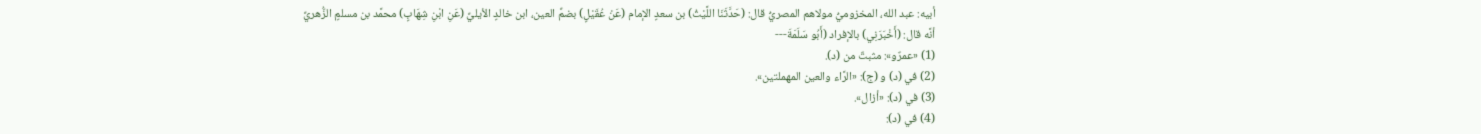أبيه: عبد الله، المخزوميُّ مولاهم المصريُّ قال: (حَدَّثَنَا اللَّيْثُ) بن سعدٍ الإمام (عَنْ عُقَيْلٍ) بضمِّ العين، ابن خالدٍ الأيليِّ (عَنِ ابْنِ شِهَابٍ) محمَّد بن مسلمٍ الزُّهريِّ أنَّه قال: (أَخْبَرَنِي) بالإفراد (أَبُو سَلَمَةَ---
(1) «عمرٌو»: مثبتٌ من (د).
(2) في (د) و (ج): «الرَّاء والعين المهملتين».
(3) في (د): «أزال».
(4) في (د):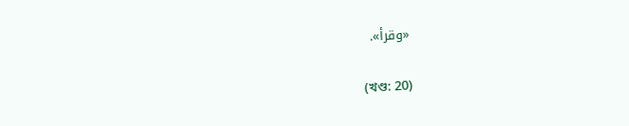«وقرأ».

(খণ্ড: 20)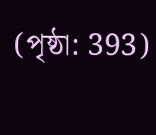(পৃষ্ঠা: 393)